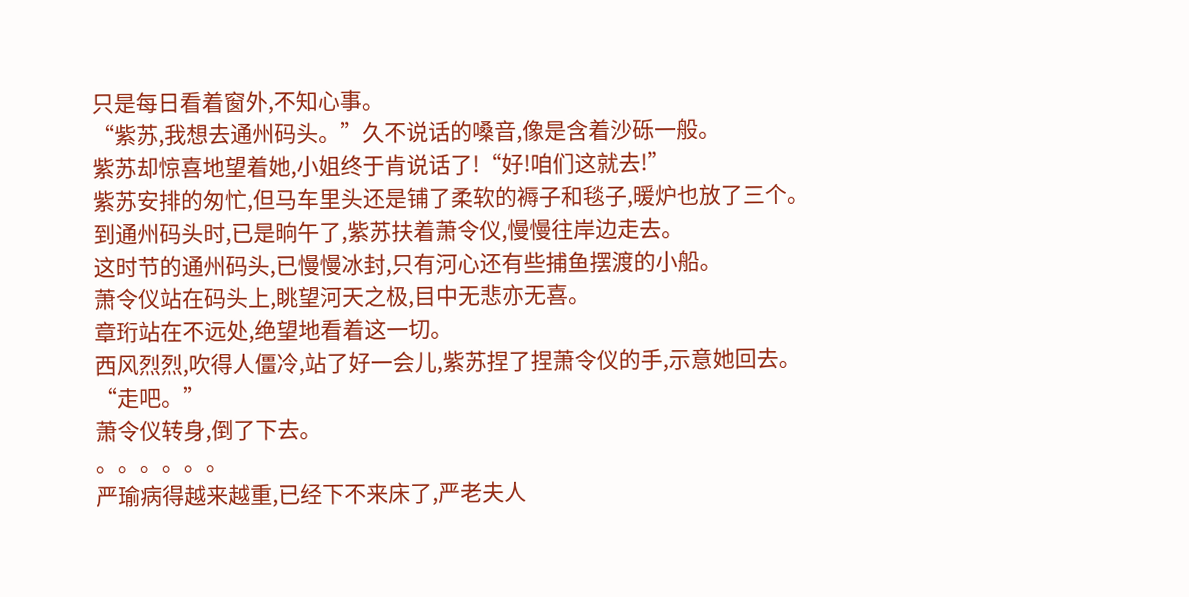只是每日看着窗外,不知心事。
“紫苏,我想去通州码头。”久不说话的嗓音,像是含着沙砾一般。
紫苏却惊喜地望着她,小姐终于肯说话了!“好!咱们这就去!”
紫苏安排的匆忙,但马车里头还是铺了柔软的褥子和毯子,暖炉也放了三个。
到通州码头时,已是晌午了,紫苏扶着萧令仪,慢慢往岸边走去。
这时节的通州码头,已慢慢冰封,只有河心还有些捕鱼摆渡的小船。
萧令仪站在码头上,眺望河天之极,目中无悲亦无喜。
章珩站在不远处,绝望地看着这一切。
西风烈烈,吹得人僵冷,站了好一会儿,紫苏捏了捏萧令仪的手,示意她回去。
“走吧。”
萧令仪转身,倒了下去。
。。。。。。
严瑜病得越来越重,已经下不来床了,严老夫人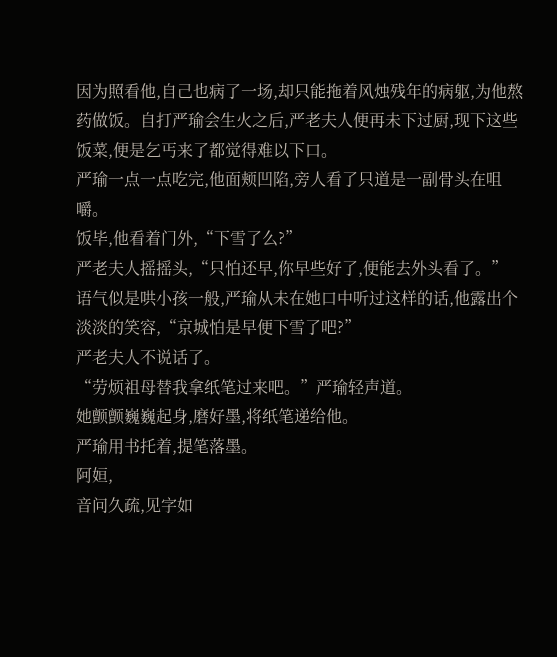因为照看他,自己也病了一场,却只能拖着风烛残年的病躯,为他熬药做饭。自打严瑜会生火之后,严老夫人便再未下过厨,现下这些饭菜,便是乞丐来了都觉得难以下口。
严瑜一点一点吃完,他面颊凹陷,旁人看了只道是一副骨头在咀嚼。
饭毕,他看着门外,“下雪了么?”
严老夫人摇摇头,“只怕还早,你早些好了,便能去外头看了。”
语气似是哄小孩一般,严瑜从未在她口中听过这样的话,他露出个淡淡的笑容,“京城怕是早便下雪了吧?”
严老夫人不说话了。
“劳烦祖母替我拿纸笔过来吧。”严瑜轻声道。
她颤颤巍巍起身,磨好墨,将纸笔递给他。
严瑜用书托着,提笔落墨。
阿姮,
音问久疏,见字如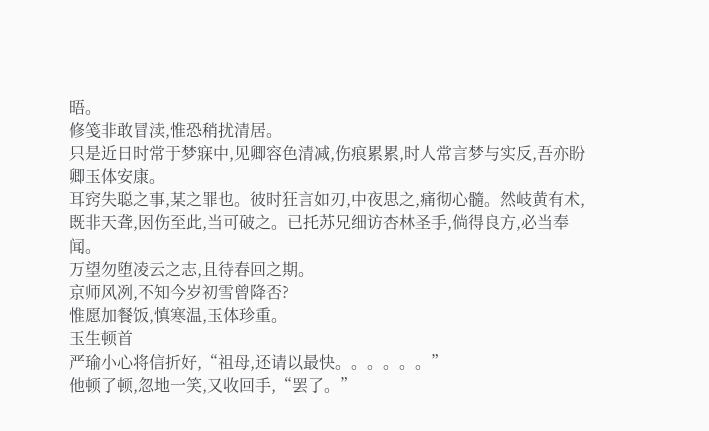晤。
修笺非敢冒渎,惟恐稍扰清居。
只是近日时常于梦寐中,见卿容色清减,伤痕累累,时人常言梦与实反,吾亦盼卿玉体安康。
耳窍失聪之事,某之罪也。彼时狂言如刃,中夜思之,痛彻心髓。然岐黄有术,既非天聋,因伤至此,当可破之。已托苏兄细访杏林圣手,倘得良方,必当奉闻。
万望勿堕凌云之志,且待春回之期。
京师风冽,不知今岁初雪曾降否?
惟愿加餐饭,慎寒温,玉体珍重。
玉生顿首
严瑜小心将信折好,“祖母,还请以最快。。。。。。”
他顿了顿,忽地一笑,又收回手,“罢了。”